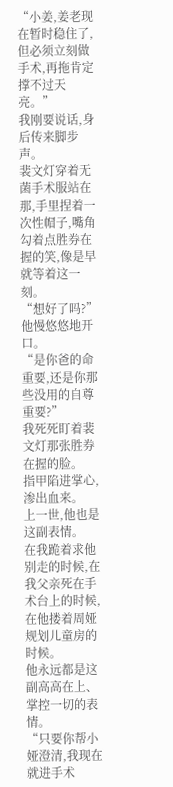“小姜,姜老现在暂时稳住了,但必须立刻做手术,再拖肯定撑不过天亮。”
我刚要说话,身后传来脚步声。
裴文灯穿着无菌手术服站在那,手里捏着一次性帽子,嘴角勾着点胜券在握的笑,像是早就等着这一刻。
“想好了吗?”他慢悠悠地开口。
“是你爸的命重要,还是你那些没用的自尊重要?”
我死死盯着裴文灯那张胜券在握的脸。
指甲陷进掌心,渗出血来。
上一世,他也是这副表情。
在我跪着求他别走的时候,在我父亲死在手术台上的时候,在他搂着周娅规划儿童房的时候。
他永远都是这副高高在上、掌控一切的表情。
“只要你帮小娅澄清,我现在就进手术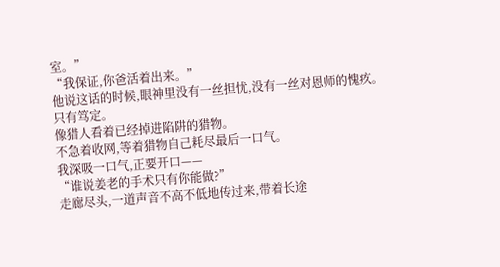室。”
“我保证,你爸活着出来。”
他说这话的时候,眼神里没有一丝担忧,没有一丝对恩师的愧疚。
只有笃定。
像猎人看着已经掉进陷阱的猎物。
不急着收网,等着猎物自己耗尽最后一口气。
我深吸一口气,正要开口——
“谁说姜老的手术只有你能做?”
走廊尽头,一道声音不高不低地传过来,带着长途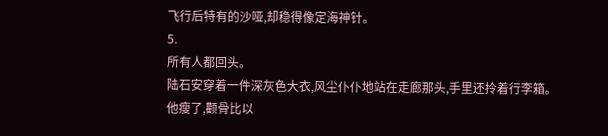飞行后特有的沙哑,却稳得像定海神针。
5.
所有人都回头。
陆石安穿着一件深灰色大衣,风尘仆仆地站在走廊那头,手里还拎着行李箱。
他瘦了,颧骨比以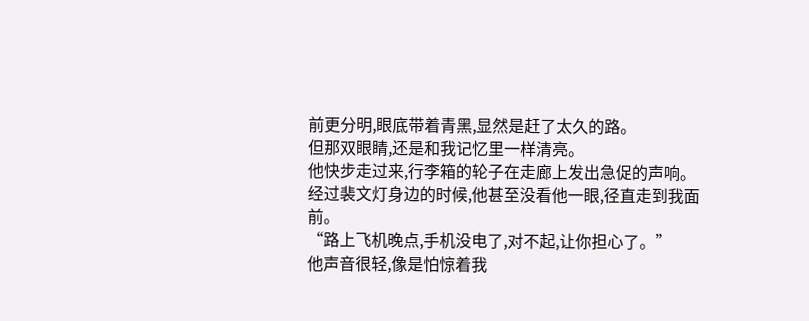前更分明,眼底带着青黑,显然是赶了太久的路。
但那双眼睛,还是和我记忆里一样清亮。
他快步走过来,行李箱的轮子在走廊上发出急促的声响。
经过裴文灯身边的时候,他甚至没看他一眼,径直走到我面前。
“路上飞机晚点,手机没电了,对不起,让你担心了。”
他声音很轻,像是怕惊着我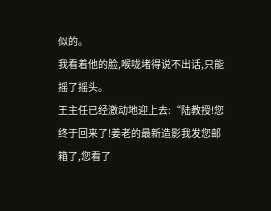似的。
我看着他的脸,喉咙堵得说不出话,只能摇了摇头。
王主任已经激动地迎上去:“陆教授!您终于回来了!姜老的最新造影我发您邮箱了,您看了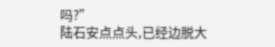吗?”
陆石安点点头,已经边脱大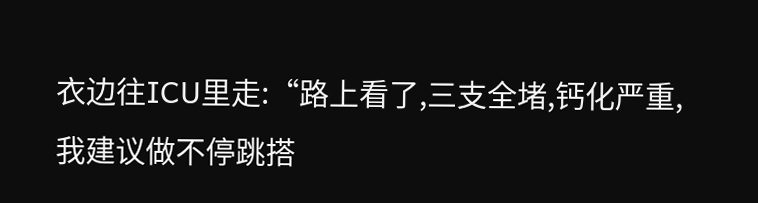衣边往ICU里走:“路上看了,三支全堵,钙化严重,我建议做不停跳搭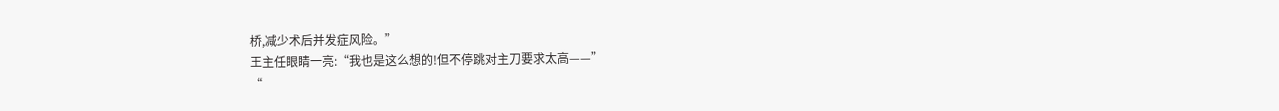桥,减少术后并发症风险。”
王主任眼睛一亮:“我也是这么想的!但不停跳对主刀要求太高——”
“